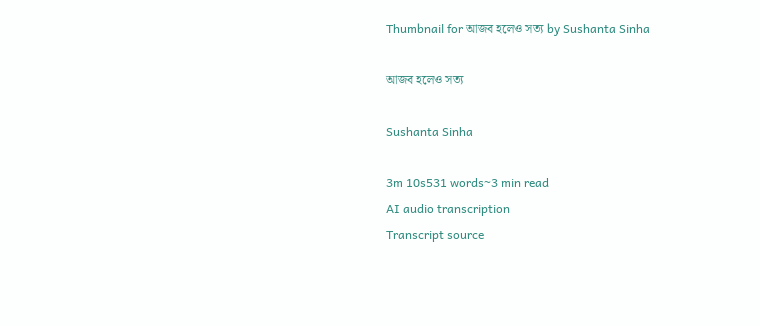Thumbnail for আজব হলেও সত্য by Sushanta Sinha

আজব হলেও সত্য

Sushanta Sinha

3m 10s531 words~3 min read
AI audio transcription
Transcript source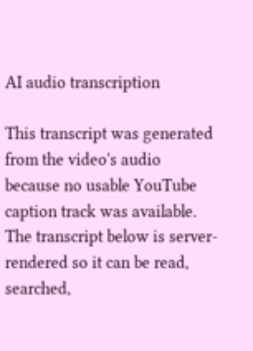AI audio transcription

This transcript was generated from the video's audio because no usable YouTube caption track was available. The transcript below is server-rendered so it can be read, searched,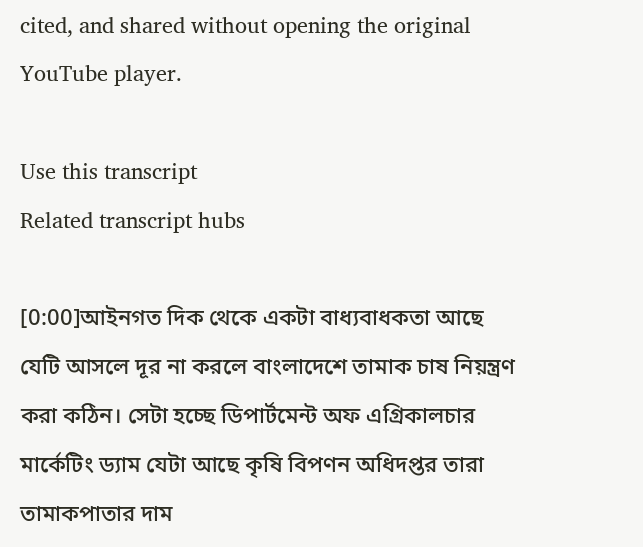cited, and shared without opening the original YouTube player.

Use this transcript
Related transcript hubs

[0:00]আইনগত দিক থেকে একটা বাধ্যবাধকতা আছে যেটি আসলে দূর না করলে বাংলাদেশে তামাক চাষ নিয়ন্ত্রণ করা কঠিন। সেটা হচ্ছে ডিপার্টমেন্ট অফ এগ্রিকালচার মার্কেটিং ড্যাম যেটা আছে কৃষি বিপণন অধিদপ্তর তারা তামাকপাতার দাম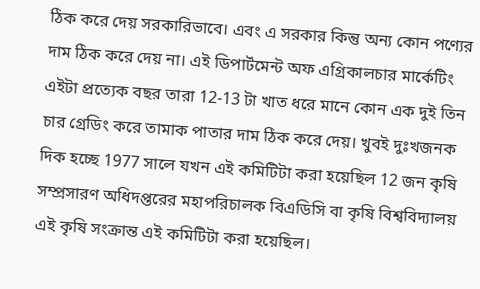ঠিক করে দেয় সরকারিভাবে। এবং এ সরকার কিন্তু অন্য কোন পণ্যের দাম ঠিক করে দেয় না। এই ডিপার্টমেন্ট অফ এগ্রিকালচার মার্কেটিং এইটা প্রত্যেক বছর তারা 12-13 টা খাত ধরে মানে কোন এক দুই তিন চার গ্রেডিং করে তামাক পাতার দাম ঠিক করে দেয়। খুবই দুঃখজনক দিক হচ্ছে 1977 সালে যখন এই কমিটিটা করা হয়েছিল 12 জন কৃষি সম্প্রসারণ অধিদপ্তরের মহাপরিচালক বিএডিসি বা কৃষি বিশ্ববিদ্যালয় এই কৃষি সংক্রান্ত এই কমিটিটা করা হয়েছিল।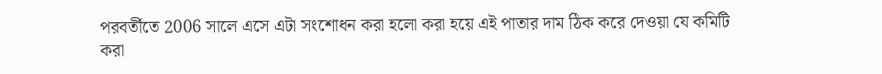পরবর্তীতে 2006 সালে এসে এটা সংশোধন করা হলো করা হয়ে এই পাতার দাম ঠিক করে দেওয়া যে কমিটি করা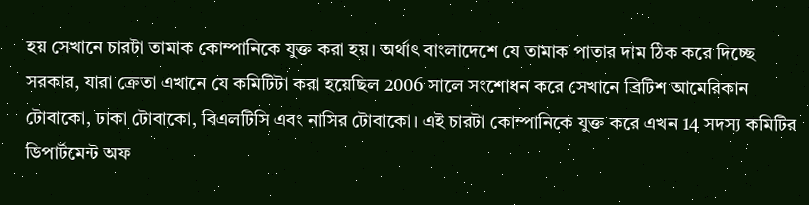হয় সেখানে চারটা তামাক কোম্পানিকে যুক্ত করা হয়। অর্থাৎ বাংলাদেশে যে তামাক পাতার দাম ঠিক করে দিচ্ছে সরকার, যারা ক্রেতা এখানে যে কমিটিটা করা হয়েছিল 2006 সালে সংশোধন করে সেখানে ব্রিটিশ আমেরিকান টোবাকো, ঢাকা টোবাকো, বিএলটিসি এবং নাসির টোবাকো। এই চারটা কোম্পানিকে যুক্ত করে এখন 14 সদস্য কমিটির ডিপার্টমেন্ট অফ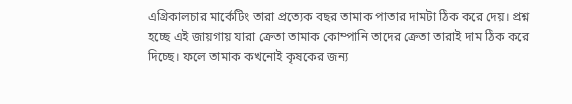এগ্রিকালচার মার্কেটিং তারা প্রত্যেক বছর তামাক পাতার দামটা ঠিক করে দেয়। প্রশ্ন হচ্ছে এই জায়গায় যারা ক্রেতা তামাক কোম্পানি তাদের ক্রেতা তারাই দাম ঠিক করে দিচ্ছে। ফলে তামাক কখনোই কৃষকের জন্য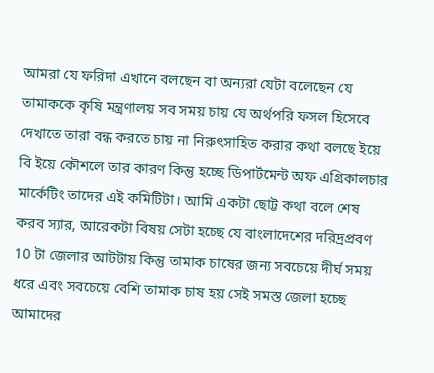আমরা যে ফরিদা এখানে বলছেন বা অন্যরা যেটা বলেছেন যে তামাককে কৃষি মন্ত্রণালয় সব সময় চায় যে অর্থপরি ফসল হিসেবে দেখাতে তারা বন্ধ করতে চায় না নিরুৎসাহিত করার কথা বলছে ইয়ে বি ইয়ে কৌশলে তার কারণ কিন্তু হচ্ছে ডিপার্টমেন্ট অফ এগ্রিকালচার মার্কেটিং তাদের এই কমিটিটা। আমি একটা ছোট্ট কথা বলে শেষ করব স্যার, আরেকটা বিষয় সেটা হচ্ছে যে বাংলাদেশের দরিদ্রপ্রবণ 10 টা জেলার আটটায় কিন্তু তামাক চাষের জন্য সবচেয়ে দীর্ঘ সময় ধরে এবং সবচেয়ে বেশি তামাক চাষ হয় সেই সমস্ত জেলা হচ্ছে আমাদের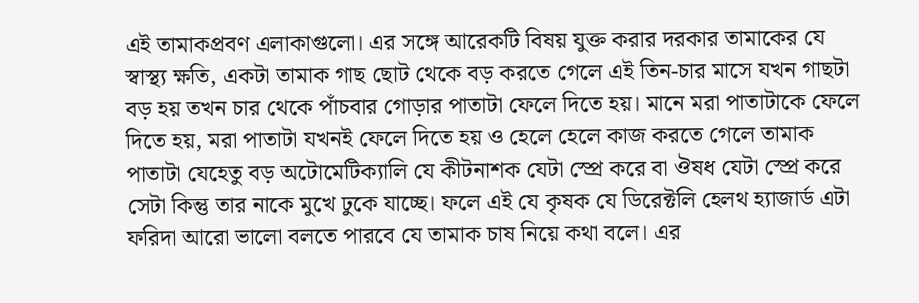এই তামাকপ্রবণ এলাকাগুলো। এর সঙ্গে আরেকটি বিষয় যুক্ত করার দরকার তামাকের যে স্বাস্থ্য ক্ষতি, একটা তামাক গাছ ছোট থেকে বড় করতে গেলে এই তিন-চার মাসে যখন গাছটা বড় হয় তখন চার থেকে পাঁচবার গোড়ার পাতাটা ফেলে দিতে হয়। মানে মরা পাতাটাকে ফেলে দিতে হয়, মরা পাতাটা যখনই ফেলে দিতে হয় ও হেলে হেলে কাজ করতে গেলে তামাক পাতাটা যেহেতু বড় অটোমেটিক্যালি যে কীটনাশক যেটা স্প্রে করে বা ঔষধ যেটা স্প্রে করে সেটা কিন্তু তার নাকে মুখে ঢুকে যাচ্ছে। ফলে এই যে কৃষক যে ডিরেক্টলি হেলথ হ্যাজার্ড এটা ফরিদা আরো ভালো বলতে পারবে যে তামাক চাষ নিয়ে কথা বলে। এর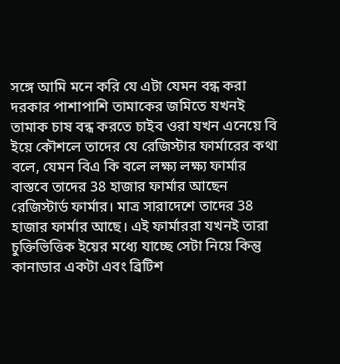সঙ্গে আমি মনে করি যে এটা যেমন বন্ধ করা দরকার পাশাপাশি তামাকের জমিতে যখনই তামাক চাষ বন্ধ করতে চাইব ওরা যখন এনেয়ে বি ইয়ে কৌশলে তাদের যে রেজিস্টার ফার্মারের কথা বলে, যেমন বিএ কি বলে লক্ষ্য লক্ষ্য ফার্মার বাস্তবে তাদের 38 হাজার ফার্মার আছেন রেজিস্টার্ড ফার্মার। মাত্র সারাদেশে তাদের 38 হাজার ফার্মার আছে। এই ফার্মাররা যখনই তারা চুক্তিভিত্তিক ইয়ের মধ্যে যাচ্ছে সেটা নিয়ে কিন্তু কানাডার একটা এবং ব্রিটিশ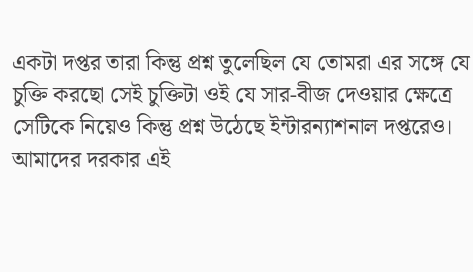একটা দপ্তর তারা কিন্তু প্রশ্ন তুলেছিল যে তোমরা এর সঙ্গে যে চুক্তি করছো সেই চুক্তিটা ওই যে সার-বীজ দেওয়ার ক্ষেত্রে সেটিকে নিয়েও কিন্তু প্রশ্ন উঠেছে ইন্টারন্যাশনাল দপ্তরেও। আমাদের দরকার এই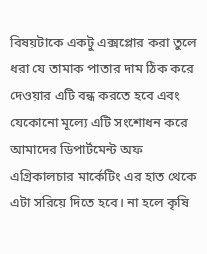বিষয়টাকে একটু এক্সপ্লোর করা তুলে ধরা যে তামাক পাতার দাম ঠিক করে দেওয়ার এটি বন্ধ করতে হবে এবং যেকোনো মূল্যে এটি সংশোধন করে আমাদের ডিপার্টমেন্ট অফ এগ্রিকালচার মার্কেটিং এর হাত থেকে এটা সরিয়ে দিতে হবে। না হলে কৃষি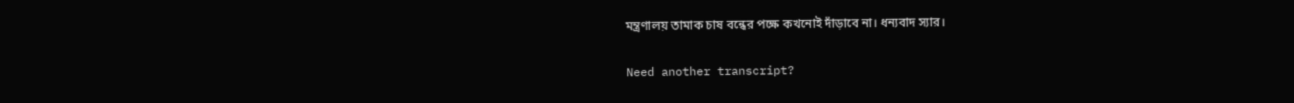মন্ত্রণালয় তামাক চাষ বন্ধের পক্ষে কখনোই দাঁড়াবে না। ধন্যবাদ স্যার।

Need another transcript?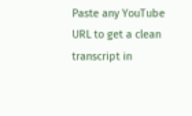Paste any YouTube URL to get a clean transcript in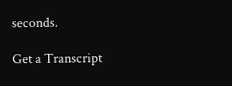seconds.

Get a Transcript